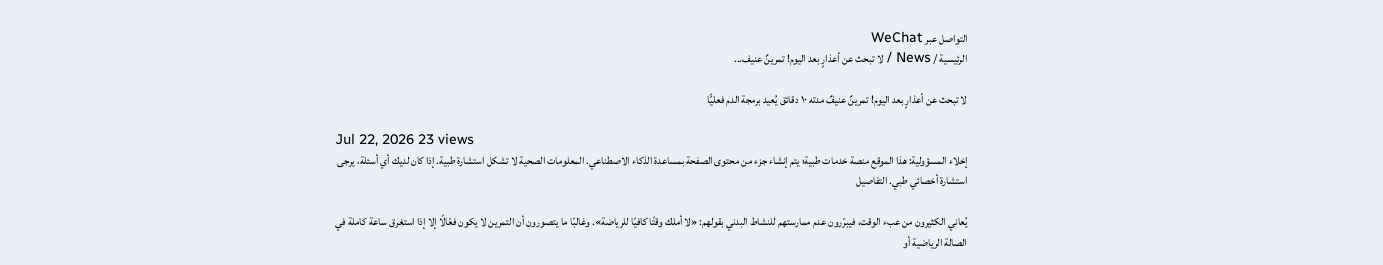التواصل عبر WeChat
الرئيسية / News / لا تبحث عن أعذارٍ بعد اليوم! تمرينٌ عنيف...

لا تبحث عن أعذارٍ بعد اليوم! تمرينٌ عنيفٌ مدته ١٠ دقائق يُعيد برمجة الدم فعليًّا

Jul 22, 2026 23 views
إخلاء المسؤولية: هذا الموقع منصة خدمات طبية؛ يتم إنشاء جزء من محتوى الصفحة بمساعدة الذكاء الاصطناعي. المعلومات الصحية لا تشكل استشارة طبية. إذا كان لديك أي أسئلة، يرجى استشارة أخصائي طبي. التفاصيل

يُعاني الكثيرون من عبء الوقت، فيبرّرون عدم ممارستهم للنشاط البدني بقولهم: «لا أملك وقتًا كافيًا للرياضة». وغالبًا ما يتصورون أن التمرين لا يكون فعّالًا إلا إذا استغرق ساعة كاملة في الصالة الرياضية أو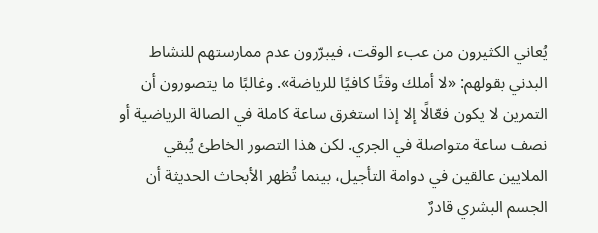يُعاني الكثيرون من عبء الوقت، فيبرّرون عدم ممارستهم للنشاط البدني بقولهم: «لا أملك وقتًا كافيًا للرياضة». وغالبًا ما يتصورون أن التمرين لا يكون فعّالًا إلا إذا استغرق ساعة كاملة في الصالة الرياضية أو نصف ساعة متواصلة في الجري. لكن هذا التصور الخاطئ يُبقي الملايين عالقين في دوامة التأجيل، بينما تُظهر الأبحاث الحديثة أن الجسم البشري قادرٌ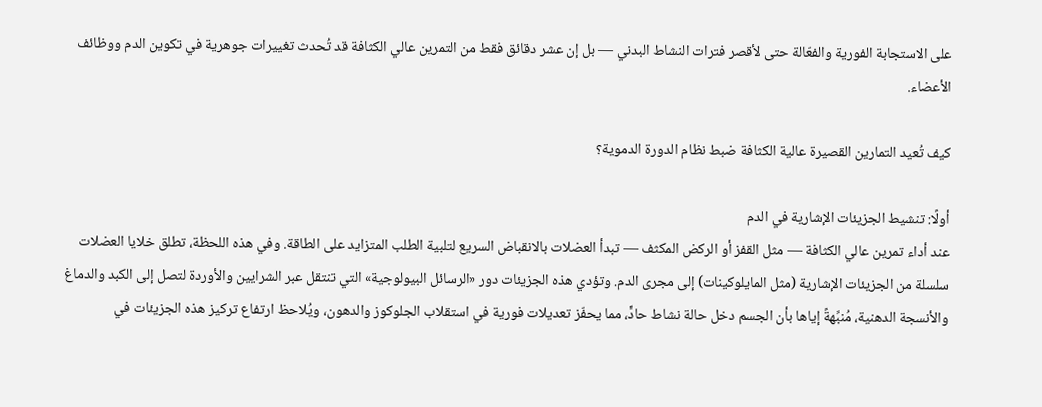على الاستجابة الفورية والفعّالة حتى لأقصر فترات النشاط البدني — بل إن عشر دقائق فقط من التمرين عالي الكثافة قد تُحدث تغييرات جوهرية في تكوين الدم ووظائف الأعضاء.

كيف تُعيد التمارين القصيرة عالية الكثافة ضبط نظام الدورة الدموية؟

أولًا: تنشيط الجزيئات الإشارية في الدم
عند أداء تمرين عالي الكثافة — مثل القفز أو الركض المكثف — تبدأ العضلات بالانقباض السريع لتلبية الطلب المتزايد على الطاقة. وفي هذه اللحظة، تطلق خلايا العضلات سلسلة من الجزيئات الإشارية (مثل المايلوكينات) إلى مجرى الدم. وتؤدي هذه الجزيئات دور «الرسائل البيولوجية» التي تنتقل عبر الشرايين والأوردة لتصل إلى الكبد والدماغ والأنسجة الدهنية، مُنبِّهةً إياها بأن الجسم دخل حالة نشاط حادٍّ، مما يحفّز تعديلات فورية في استقلاب الجلوكوز والدهون، ويُلاحظ ارتفاع تركيز هذه الجزيئات في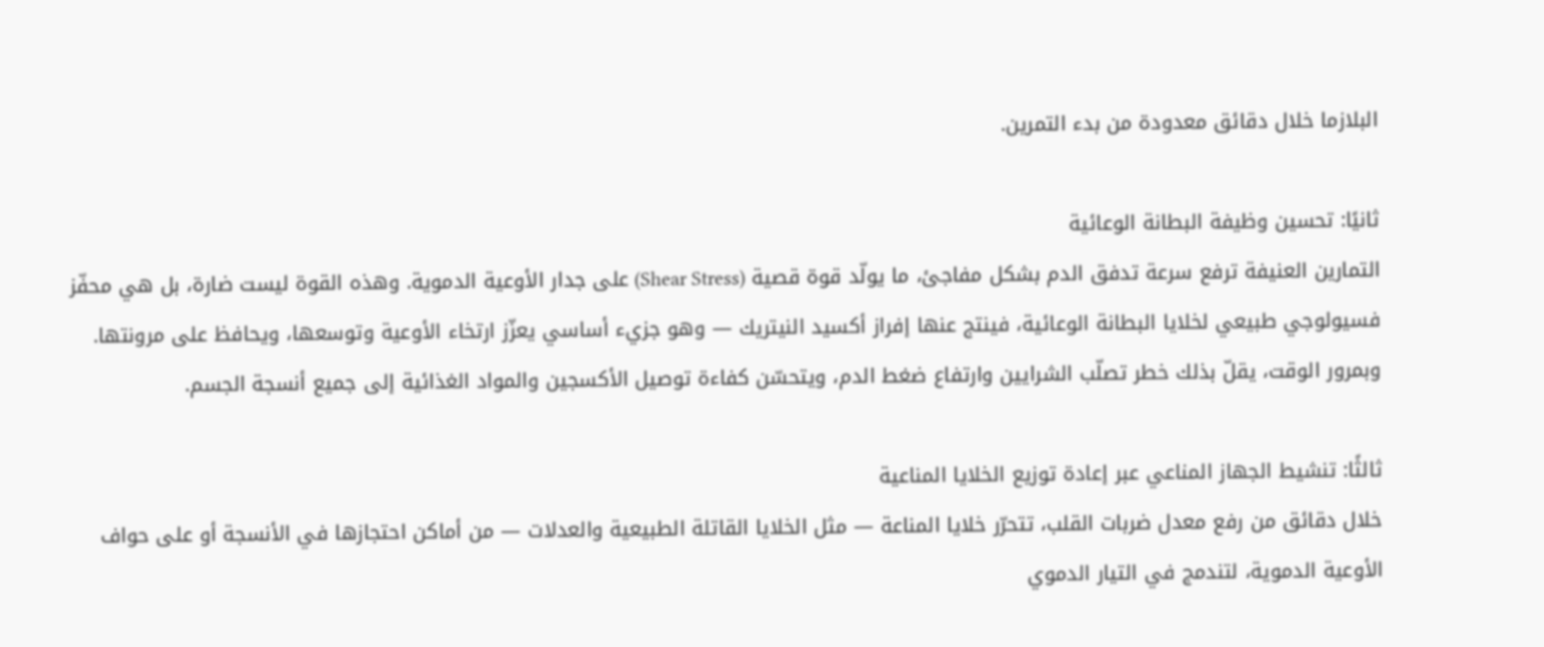البلازما خلال دقائق معدودة من بدء التمرين.

ثانيًا: تحسين وظيفة البطانة الوعائية
التمارين العنيفة ترفع سرعة تدفق الدم بشكل مفاجئ، ما يولّد قوة قصية (Shear Stress) على جدار الأوعية الدموية. وهذه القوة ليست ضارة، بل هي محفّز فسيولوجي طبيعي لخلايا البطانة الوعائية، فينتج عنها إفراز أكسيد النيتريك — وهو جزيء أساسي يعزّز ارتخاء الأوعية وتوسعها، ويحافظ على مرونتها. وبمرور الوقت، يقلّ بذلك خطر تصلّب الشرايين وارتفاع ضغط الدم، ويتحسّن كفاءة توصيل الأكسجين والمواد الغذائية إلى جميع أنسجة الجسم.

ثالثًا: تنشيط الجهاز المناعي عبر إعادة توزيع الخلايا المناعية
خلال دقائق من رفع معدل ضربات القلب، تتحرّر خلايا المناعة — مثل الخلايا القاتلة الطبيعية والعدلات — من أماكن احتجازها في الأنسجة أو على حواف الأوعية الدموية، لتندمج في التيار الدموي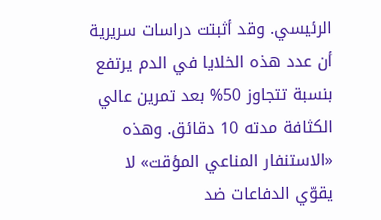الرئيسي. وقد أثبتت دراسات سريرية أن عدد هذه الخلايا في الدم يرتفع بنسبة تتجاوز 50% بعد تمرين عالي الكثافة مدته 10 دقائق. وهذه «الاستنفار المناعي المؤقت» لا يقوّي الدفاعات ضد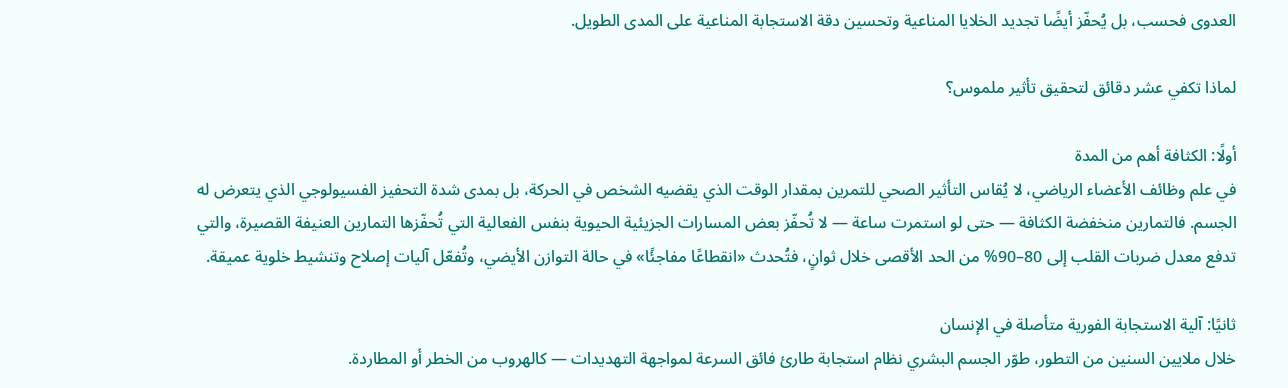العدوى فحسب، بل يُحفّز أيضًا تجديد الخلايا المناعية وتحسين دقة الاستجابة المناعية على المدى الطويل.

لماذا تكفي عشر دقائق لتحقيق تأثير ملموس؟

أولًا: الكثافة أهم من المدة
في علم وظائف الأعضاء الرياضي، لا يُقاس التأثير الصحي للتمرين بمقدار الوقت الذي يقضيه الشخص في الحركة، بل بمدى شدة التحفيز الفسيولوجي الذي يتعرض له الجسم. فالتمارين منخفضة الكثافة — حتى لو استمرت ساعة — لا تُحفّز بعض المسارات الجزيئية الحيوية بنفس الفعالية التي تُحفّزها التمارين العنيفة القصيرة، والتي تدفع معدل ضربات القلب إلى 80–90% من الحد الأقصى خلال ثوانٍ، فتُحدث «انقطاعًا مفاجئًا» في حالة التوازن الأيضي، وتُفعّل آليات إصلاح وتنشيط خلوية عميقة.

ثانيًا: آلية الاستجابة الفورية متأصلة في الإنسان
خلال ملايين السنين من التطور، طوّر الجسم البشري نظام استجابة طارئ فائق السرعة لمواجهة التهديدات — كالهروب من الخطر أو المطاردة.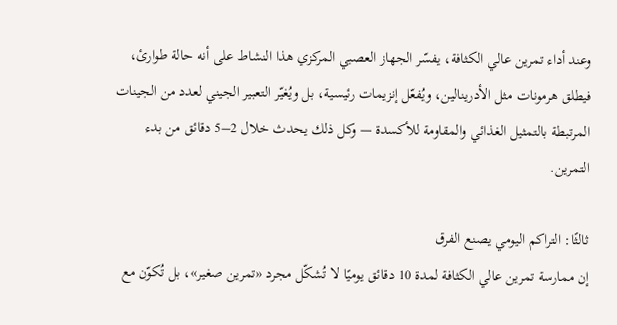وعند أداء تمرين عالي الكثافة، يفسّر الجهاز العصبي المركزي هذا النشاط على أنه حالة طوارئ، فيطلق هرمونات مثل الأدرينالين، ويُفعّل إنزيمات رئيسية، بل ويُغيّر التعبير الجيني لعدد من الجينات المرتبطة بالتمثيل الغذائي والمقاومة للأكسدة — وكل ذلك يحدث خلال 2–5 دقائق من بدء التمرين.

ثالثًا: التراكم اليومي يصنع الفرق
إن ممارسة تمرين عالي الكثافة لمدة 10 دقائق يوميًا لا تُشكّل مجرد «تمرين صغير»، بل تُكوّن مع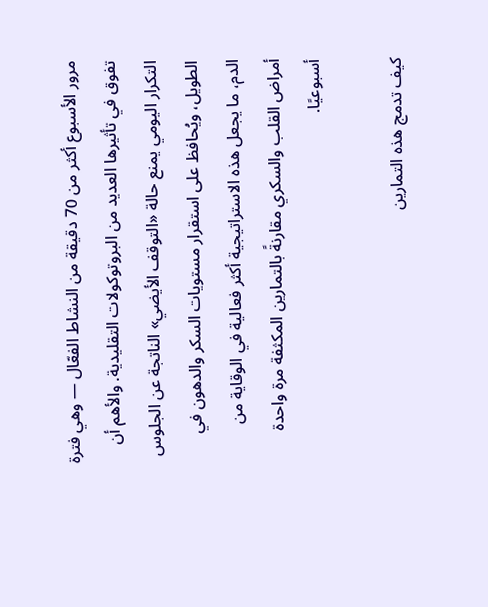مرور الأسبوع أكثر من 70 دقيقة من النشاط الفعّال — وهي فترة تفوق في تأثيرها العديد من البروتوكولات التقليدية. والأهم أن التكرار اليومي يمنع حالة «التوقف الأيضي» الناتجة عن الجلوس الطويل، ويُحافظ على استقرار مستويات السكر والدهون في الدم، ما يجعل هذه الاستراتيجية أكثر فعالية في الوقاية من أمراض القلب والسكري مقارنةً بالتمارين المكثفة مرة واحدة أسبوعيًا.

كيف تدمج هذه التمارين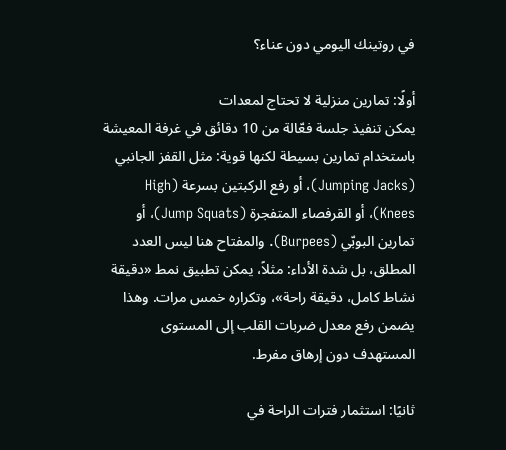في روتينك اليومي دون عناء؟

أولًا: تمارين منزلية لا تحتاج لمعدات
يمكن تنفيذ جلسة فعّالة من 10 دقائق في غرفة المعيشة باستخدام تمارين بسيطة لكنها قوية: مثل القفز الجانبي (Jumping Jacks)، أو رفع الركبتين بسرعة (High Knees)، أو القرفصاء المتفجرة (Jump Squats)، أو تمارين البوبّي (Burpees). والمفتاح هنا ليس العدد المطلق، بل شدة الأداء: مثلاً، يمكن تطبيق نمط «دقيقة نشاط كامل، دقيقة راحة»، وتكراره خمس مرات. وهذا يضمن رفع معدل ضربات القلب إلى المستوى المستهدف دون إرهاق مفرط.

ثانيًا: استثمار فترات الراحة في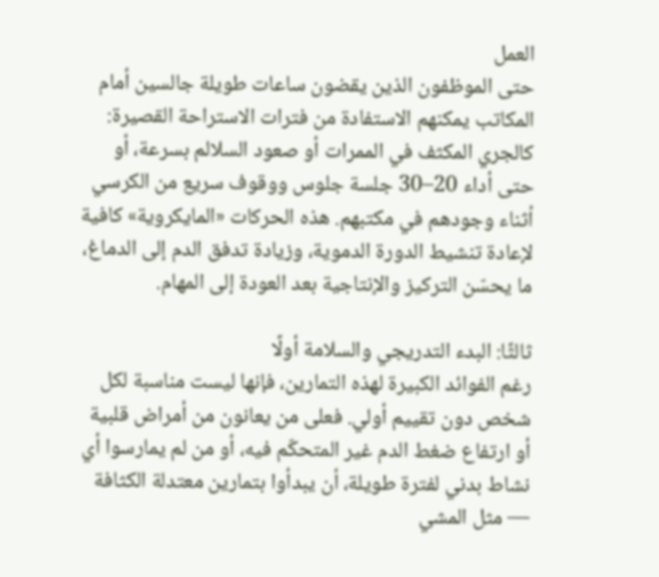العمل
حتى الموظفون الذين يقضون ساعات طويلة جالسين أمام المكاتب يمكنهم الاستفادة من فترات الاستراحة القصيرة: كالجري المكثف في الممرات أو صعود السلالم بسرعة، أو حتى أداء 20–30 جلسة جلوس ووقوف سريع من الكرسي أثناء وجودهم في مكتبهم. هذه الحركات «المايكروية» كافية لإعادة تنشيط الدورة الدموية، وزيادة تدفق الدم إلى الدماغ، ما يحسّن التركيز والإنتاجية بعد العودة إلى المهام.

ثالثًا: البدء التدريجي والسلامة أولًا
رغم الفوائد الكبيرة لهذه التمارين، فإنها ليست مناسبة لكل شخص دون تقييم أولي. فعلى من يعانون من أمراض قلبية أو ارتفاع ضغط الدم غير المتحكّم فيه، أو من لم يمارسوا أي نشاط بدني لفترة طويلة، أن يبدأوا بتمارين معتدلة الكثافة — مثل المشي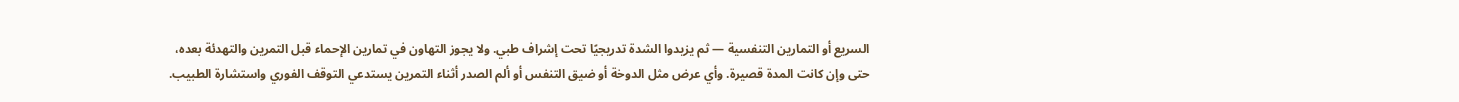السريع أو التمارين التنفسية — ثم يزيدوا الشدة تدريجيًا تحت إشراف طبي. ولا يجوز التهاون في تمارين الإحماء قبل التمرين والتهدئة بعده، حتى وإن كانت المدة قصيرة. وأي عرض مثل الدوخة أو ضيق التنفس أو ألم الصدر أثناء التمرين يستدعي التوقف الفوري واستشارة الطبيب.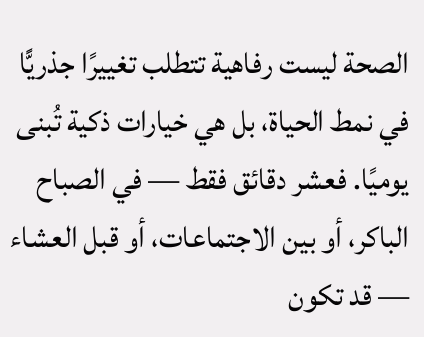الصحة ليست رفاهية تتطلب تغييرًا جذريًّا في نمط الحياة، بل هي خيارات ذكية تُبنى يوميًا. فعشر دقائق فقط — في الصباح الباكر، أو بين الاجتماعات، أو قبل العشاء — قد تكون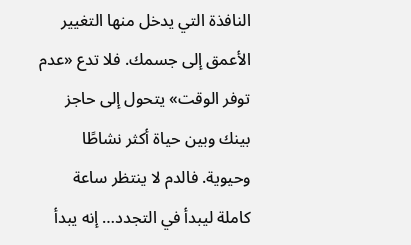النافذة التي يدخل منها التغيير الأعمق إلى جسمك. فلا تدع «عدم توفر الوقت» يتحول إلى حاجز بينك وبين حياة أكثر نشاطًا وحيوية. فالدم لا ينتظر ساعة كاملة ليبدأ في التجدد… إنه يبدأ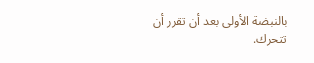بالنبضة الأولى بعد أن تقرر أن تتحرك.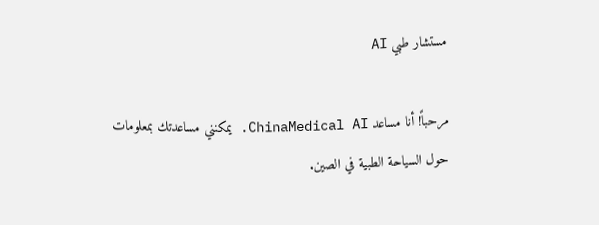مستشار طبي AI

مرحباً! أنا مساعد ChinaMedical AI. يمكنني مساعدتك بمعلومات حول السياحة الطبية في الصين.